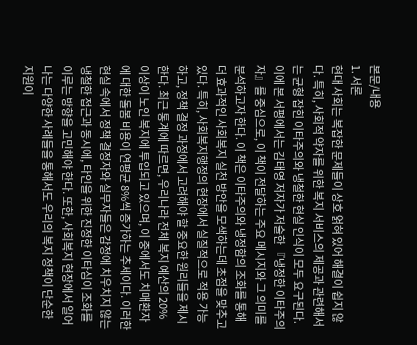본문/내용
1. 서론
현대 사회는 복잡한 문제들이 상호 얽혀 있어 해결이 쉽지 않다. 특히, 사회적 약자를 위한 복지 서비스의 제공과 관련해서는 균형 잡힌 이타주의와 냉철한 현실 인식이 모두 요구된다. 이에 본 서평에서는 김태영 저자가 저술한 『냉정한 이타주의자』를 중심으로, 이 책이 전달하는 주요 메시지와 그 의미를 분석하고자 한다. 이 책은 이타주의와 냉정함의 조화를 통해 더 효과적인 사회복지 실천 방안을 모색하는데 초점을 맞추고 있다. 특히, 사회복지행정의 현장에서 실질적으로 적용 가능하고, 정책 결정 과정에서 고려해야 할 중요한 원리들을 제시한다. 최근 통계에 따르면, 우리나라 전체 복지 예산의 20% 이상이 노인 복지에 투입되고 있으며, 이 중에서도 치매환자에 대한 돌봄 비용이 연평균 8%씩 증가하는 추세이다. 이러한 현실 속에서 정책 결정자와 실무자들은 감정에 치우치지 않는 냉철한 접근과 동시에, 타인을 위한 진정한 이타심이 조화를 이루는 방향을 고민해야 한다. 또한, 사회복지 현장에서 일어나는 다양한 사례들을 통해서도 우리의 복지 정책이 단순한 지원이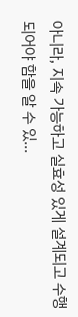아니라, 지속 가능하고 실효성 있게 설계되고 수행되어야 함을 알 수 있…